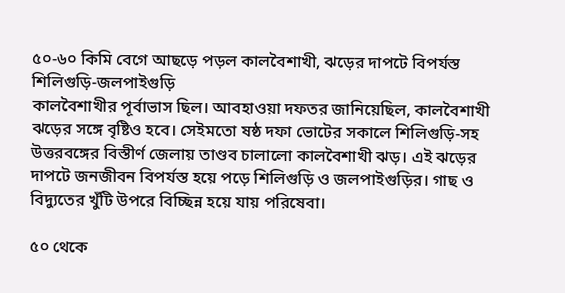৫০-৬০ কিমি বেগে আছড়ে পড়ল কালবৈশাখী, ঝড়ের দাপটে বিপর্যস্ত শিলিগুড়ি-জলপাইগুড়ি
কালবৈশাখীর পূর্বাভাস ছিল। আবহাওয়া দফতর জানিয়েছিল, কালবৈশাখী ঝড়ের সঙ্গে বৃষ্টিও হবে। সেইমতো ষষ্ঠ দফা ভোটের সকালে শিলিগুড়ি-সহ উত্তরবঙ্গের বিস্তীর্ণ জেলায় তাণ্ডব চালালো কালবৈশাখী ঝড়। এই ঝড়ের দাপটে জনজীবন বিপর্যস্ত হয়ে পড়ে শিলিগুড়ি ও জলপাইগুড়ির। গাছ ও বিদ্যুতের খুঁটি উপরে বিচ্ছিন্ন হয়ে যায় পরিষেবা।

৫০ থেকে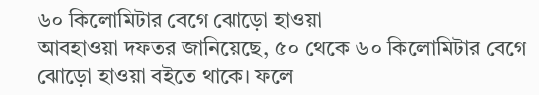৬০ কিলোমিটার বেগে ঝোড়ো হাওয়া
আবহাওয়া দফতর জানিয়েছে, ৫০ থেকে ৬০ কিলোমিটার বেগে ঝোড়ো হাওয়া বইতে থাকে। ফলে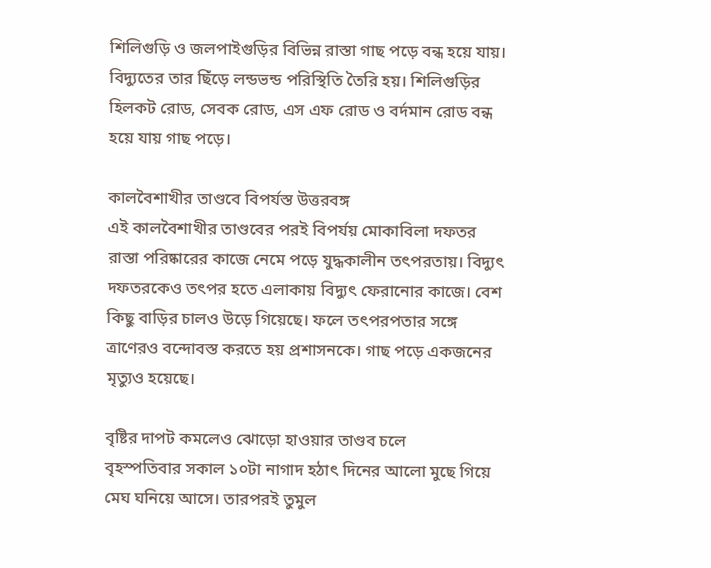শিলিগুড়ি ও জলপাইগুড়ির বিভিন্ন রাস্তা গাছ পড়ে বন্ধ হয়ে যায়। বিদ্যুতের তার ছিঁড়ে লন্ডভন্ড পরিস্থিতি তৈরি হয়। শিলিগুড়ির হিলকট রোড, সেবক রোড, এস এফ রোড ও বর্দমান রোড বন্ধ হয়ে যায় গাছ পড়ে।

কালবৈশাখীর তাণ্ডবে বিপর্যস্ত উত্তরবঙ্গ
এই কালবৈশাখীর তাণ্ডবের পরই বিপর্যয় মোকাবিলা দফতর রাস্তা পরিষ্কারের কাজে নেমে পড়ে যুদ্ধকালীন তৎপরতায়। বিদ্যুৎ দফতরকেও তৎপর হতে এলাকায় বিদ্যুৎ ফেরানোর কাজে। বেশ কিছু বাড়ির চালও উড়ে গিয়েছে। ফলে তৎপরপতার সঙ্গে ত্রাণেরও বন্দোবস্ত করতে হয় প্রশাসনকে। গাছ পড়ে একজনের মৃত্যুও হয়েছে।

বৃষ্টির দাপট কমলেও ঝোড়ো হাওয়ার তাণ্ডব চলে
বৃহস্পতিবার সকাল ১০টা নাগাদ হঠাৎ দিনের আলো মুছে গিয়ে মেঘ ঘনিয়ে আসে। তারপরই তুমুল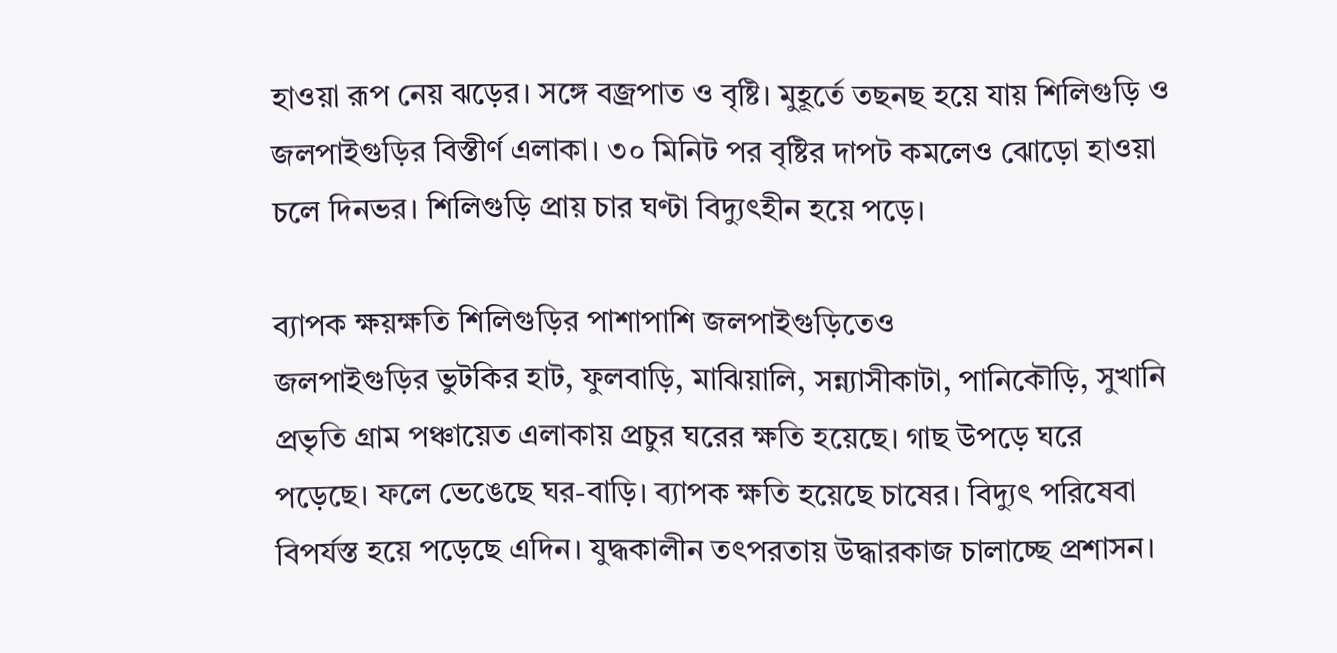হাওয়া রূপ নেয় ঝড়ের। সঙ্গে বজ্রপাত ও বৃষ্টি। মুহূর্তে তছনছ হয়ে যায় শিলিগুড়ি ও জলপাইগুড়ির বিস্তীর্ণ এলাকা। ৩০ মিনিট পর বৃষ্টির দাপট কমলেও ঝোড়ো হাওয়া চলে দিনভর। শিলিগুড়ি প্রায় চার ঘণ্টা বিদ্যুৎহীন হয়ে পড়ে।

ব্যাপক ক্ষয়ক্ষতি শিলিগুড়ির পাশাপাশি জলপাইগুড়িতেও
জলপাইগুড়ির ভুটকির হাট, ফুলবাড়ি, মাঝিয়ালি, সন্ন্যাসীকাটা, পানিকৌড়ি, সুখানি প্রভৃতি গ্রাম পঞ্চায়েত এলাকায় প্রচুর ঘরের ক্ষতি হয়েছে। গাছ উপড়ে ঘরে পড়েছে। ফলে ভেঙেছে ঘর-বাড়ি। ব্যাপক ক্ষতি হয়েছে চাষের। বিদ্যুৎ পরিষেবা বিপর্যস্ত হয়ে পড়েছে এদিন। যুদ্ধকালীন তৎপরতায় উদ্ধারকাজ চালাচ্ছে প্রশাসন।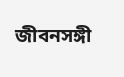জীবনসঙ্গী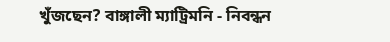খুঁজছেন? বাঙ্গালী ম্যাট্রিমনি - নিবন্ধন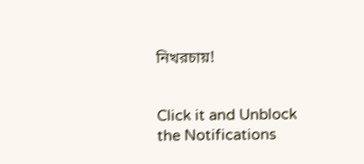নিখরচায়!


Click it and Unblock the Notifications